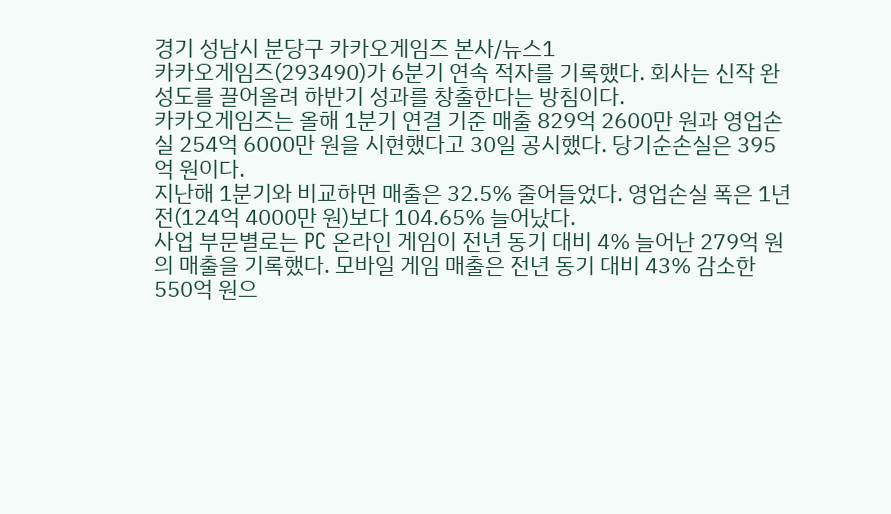경기 성남시 분당구 카카오게임즈 본사/뉴스1
카카오게임즈(293490)가 6분기 연속 적자를 기록했다. 회사는 신작 완성도를 끌어올려 하반기 성과를 창출한다는 방침이다.
카카오게임즈는 올해 1분기 연결 기준 매출 829억 2600만 원과 영업손실 254억 6000만 원을 시현했다고 30일 공시했다. 당기순손실은 395억 원이다.
지난해 1분기와 비교하면 매출은 32.5% 줄어들었다. 영업손실 폭은 1년 전(124억 4000만 원)보다 104.65% 늘어났다.
사업 부문별로는 PC 온라인 게임이 전년 동기 대비 4% 늘어난 279억 원의 매출을 기록했다. 모바일 게임 매출은 전년 동기 대비 43% 감소한 550억 원으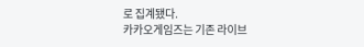로 집계됐다.
카카오게임즈는 기존 라이브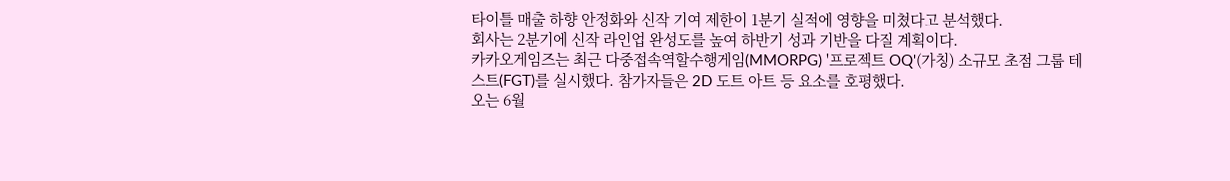타이틀 매출 하향 안정화와 신작 기여 제한이 1분기 실적에 영향을 미쳤다고 분석했다.
회사는 2분기에 신작 라인업 완성도를 높여 하반기 성과 기반을 다질 계획이다.
카카오게임즈는 최근 다중접속역할수행게임(MMORPG) '프로젝트 OQ'(가칭) 소규모 초점 그룹 테스트(FGT)를 실시했다. 참가자들은 2D 도트 아트 등 요소를 호평했다.
오는 6월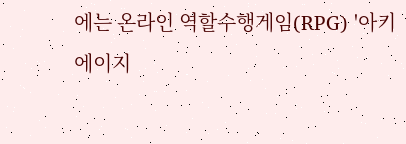에는 온라인 역할수행게임(RPG) '아키에이지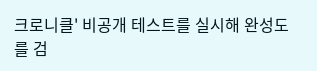크로니클' 비공개 테스트를 실시해 완성도를 검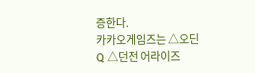증한다.
카카오게임즈는 △오딘Q △던전 어라이즈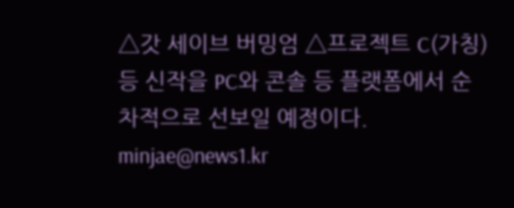△갓 세이브 버밍엄 △프로젝트 C(가칭) 등 신작을 PC와 콘솔 등 플랫폼에서 순차적으로 선보일 예정이다.
minjae@news1.kr